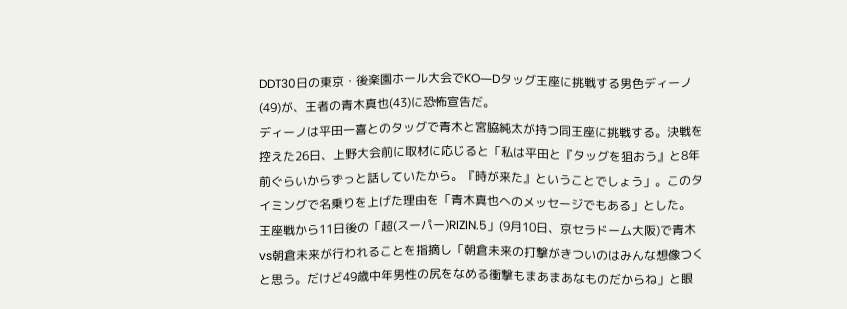DDT30日の東京・後楽園ホール大会でKO―Dタッグ王座に挑戦する男色ディーノ(49)が、王者の青木真也(43)に恐怖宣告だ。
ディーノは平田一喜とのタッグで青木と宮脇純太が持つ同王座に挑戦する。決戦を控えた26日、上野大会前に取材に応じると「私は平田と『タッグを狙おう』と8年前ぐらいからずっと話していたから。『時が来た』ということでしょう」。このタイミングで名乗りを上げた理由を「青木真也へのメッセージでもある」とした。
王座戦から11日後の「超(スーパー)RIZIN.5」(9月10日、京セラドーム大阪)で青木vs朝倉未来が行われることを指摘し「朝倉未来の打撃がきついのはみんな想像つくと思う。だけど49歳中年男性の尻をなめる衝撃もまあまあなものだからね」と眼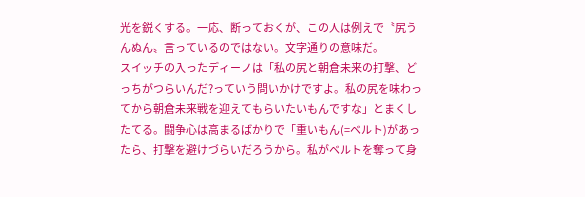光を鋭くする。一応、断っておくが、この人は例えで〝尻うんぬん〟言っているのではない。文字通りの意味だ。
スイッチの入ったディーノは「私の尻と朝倉未来の打撃、どっちがつらいんだ?っていう問いかけですよ。私の尻を味わってから朝倉未来戦を迎えてもらいたいもんですな」とまくしたてる。闘争心は高まるばかりで「重いもん(=ベルト)があったら、打撃を避けづらいだろうから。私がベルトを奪って身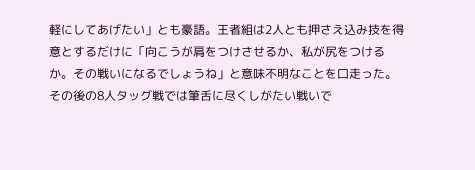軽にしてあげたい」とも豪語。王者組は2人とも押さえ込み技を得意とするだけに「向こうが肩をつけさせるか、私が尻をつけるか。その戦いになるでしょうね」と意味不明なことを口走った。
その後の8人タッグ戦では筆舌に尽くしがたい戦いで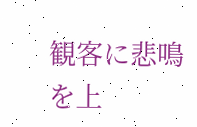観客に悲鳴を上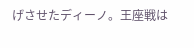げさせたディーノ。王座戦は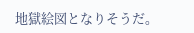地獄絵図となりそうだ。